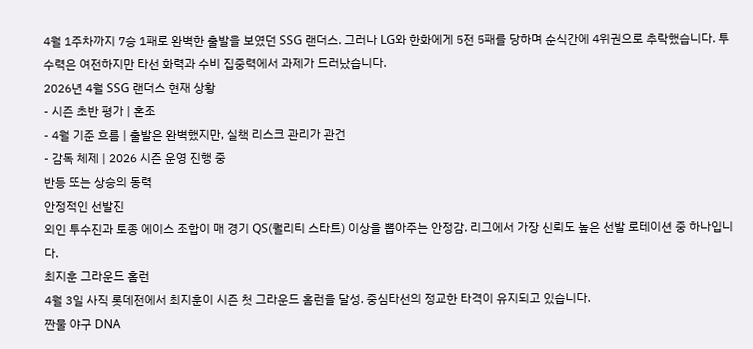4월 1주차까지 7승 1패로 완벽한 출발을 보였던 SSG 랜더스. 그러나 LG와 한화에게 5전 5패를 당하며 순식간에 4위권으로 추락했습니다. 투수력은 여전하지만 타선 화력과 수비 집중력에서 과제가 드러났습니다.
2026년 4월 SSG 랜더스 현재 상황
- 시즌 초반 평가 | 혼조
- 4월 기준 흐름 | 출발은 완벽했지만, 실책 리스크 관리가 관건
- 감독 체제 | 2026 시즌 운영 진행 중
반등 또는 상승의 동력
안정적인 선발진
외인 투수진과 토종 에이스 조합이 매 경기 QS(퀄리티 스타트) 이상을 뽑아주는 안정감. 리그에서 가장 신뢰도 높은 선발 로테이션 중 하나입니다.
최지훈 그라운드 홈런
4월 3일 사직 롯데전에서 최지훈이 시즌 첫 그라운드 홈런을 달성. 중심타선의 정교한 타격이 유지되고 있습니다.
짠물 야구 DNA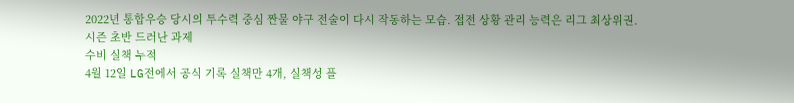2022년 통합우승 당시의 투수력 중심 짠물 야구 전술이 다시 작동하는 모습. 접전 상황 관리 능력은 리그 최상위권.
시즌 초반 드러난 과제
수비 실책 누적
4월 12일 LG전에서 공식 기록 실책만 4개, 실책성 플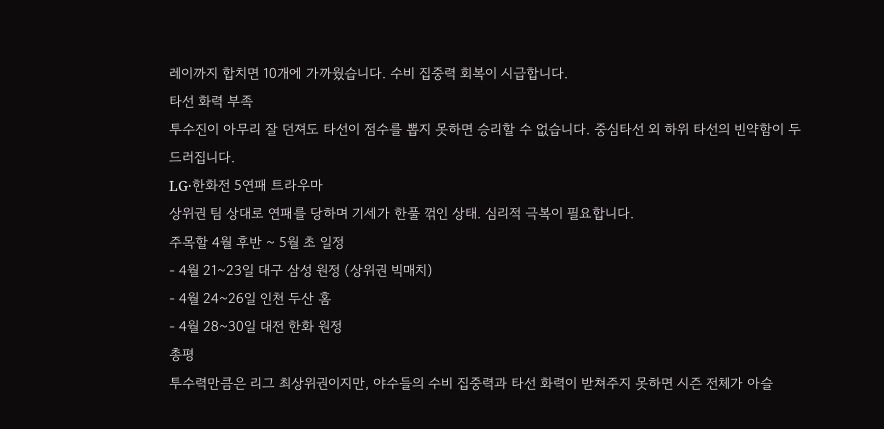레이까지 합치면 10개에 가까웠습니다. 수비 집중력 회복이 시급합니다.
타선 화력 부족
투수진이 아무리 잘 던져도 타선이 점수를 뽑지 못하면 승리할 수 없습니다. 중심타선 외 하위 타선의 빈약함이 두드러집니다.
LG·한화전 5연패 트라우마
상위권 팀 상대로 연패를 당하며 기세가 한풀 꺾인 상태. 심리적 극복이 필요합니다.
주목할 4월 후반 ~ 5월 초 일정
- 4월 21~23일 대구 삼성 원정 (상위권 빅매치)
- 4월 24~26일 인천 두산 홈
- 4월 28~30일 대전 한화 원정
총평
투수력만큼은 리그 최상위권이지만, 야수들의 수비 집중력과 타선 화력이 받쳐주지 못하면 시즌 전체가 아슬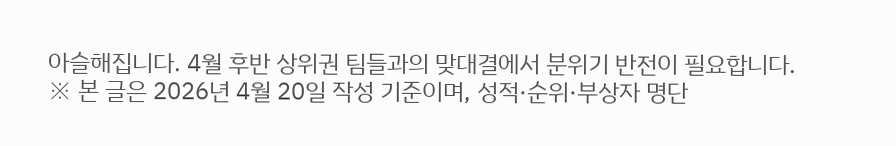아슬해집니다. 4월 후반 상위권 팀들과의 맞대결에서 분위기 반전이 필요합니다.
※ 본 글은 2026년 4월 20일 작성 기준이며, 성적·순위·부상자 명단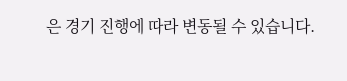은 경기 진행에 따라 변동될 수 있습니다.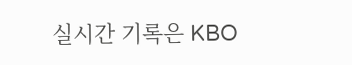실시간 기록은 KBO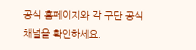공식 홈페이지와 각 구단 공식 채널을 확인하세요.